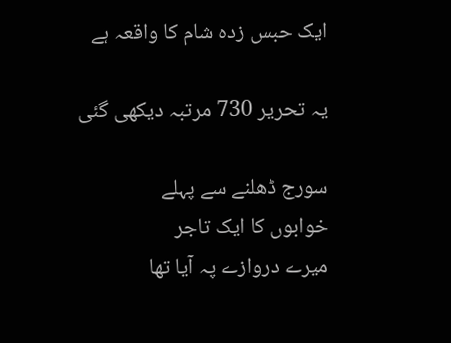ایک حبس زدہ شام کا واقعہ ہے

یہ تحریر 730 مرتبہ دیکھی گئی

سورج ڈھلنے سے پہلے
خوابوں کا ایک تاجر
میرے دروازے پہ آیا تھا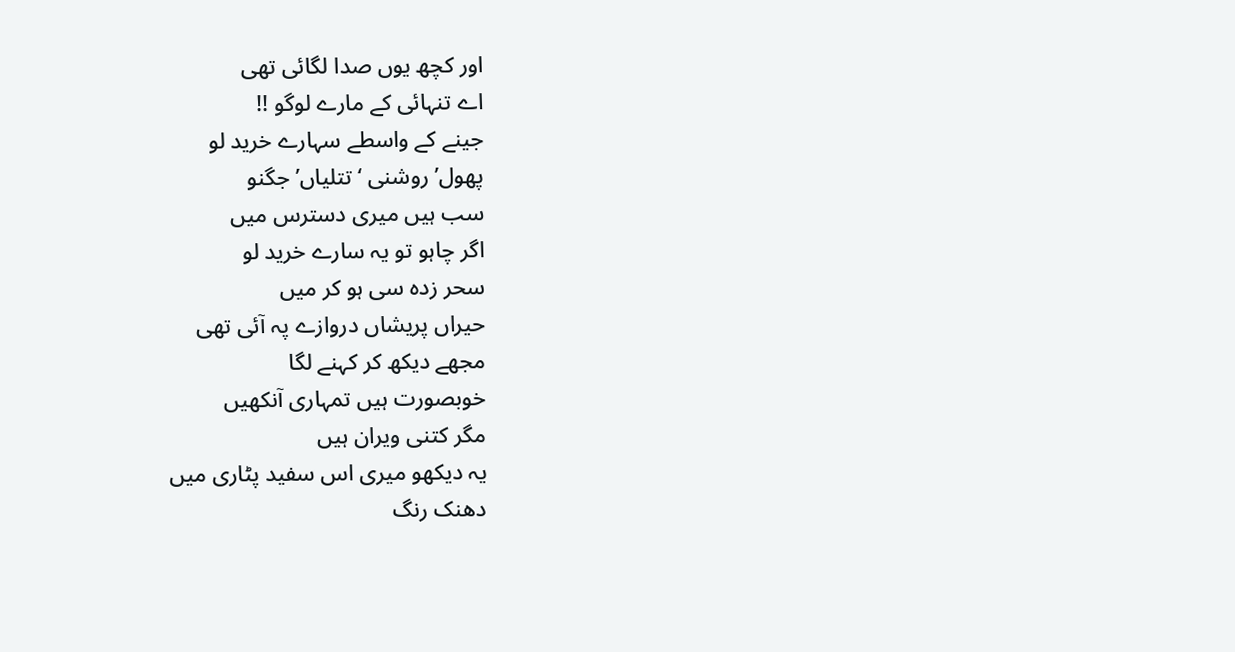اور کچھ یوں صدا لگائی تھی
اے تنہائی کے مارے لوگو !!
جینے کے واسطے سہارے خرید لو
پھول’ روشنی ‘ تتلیاں’ جگنو
سب ہیں میری دسترس میں
اگر چاہو تو یہ سارے خرید لو
سحر زدہ سی ہو کر میں
حیراں پریشاں دروازے پہ آئی تھی
مجھے دیکھ کر کہنے لگا
خوبصورت ہیں تمہاری آنکھیں
مگر کتنی ویران ہیں
یہ دیکھو میری اس سفید پٹاری میں
دھنک رنگ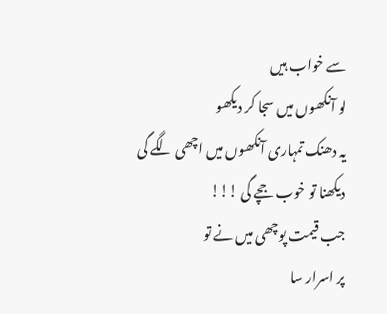سے خواب ہیں
لو آنکھوں میں سجا کر دیکھو
یہ دھنک تمہاری آنکھوں میں اچھی لگے گی
دیکھنا تو خوب جچے گی !!!
جب قیمت پوچھی میں نے تو
پر اسرار سا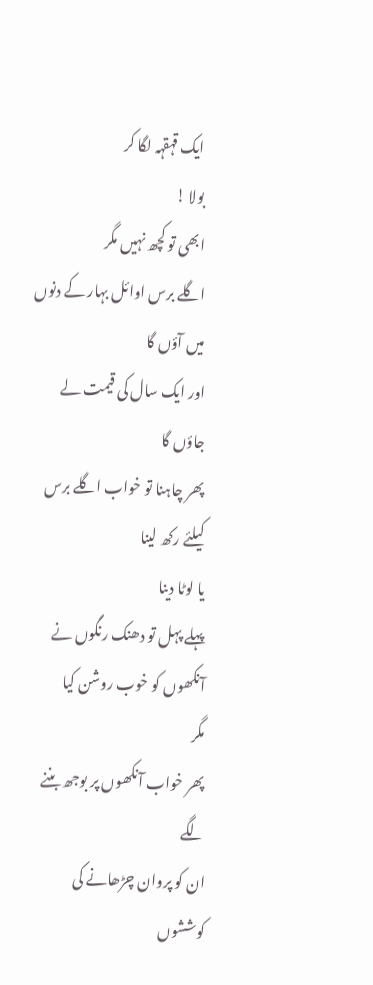ایک قہقہہ لگا کر
بولا !
ابھی تو کچھ نہیں مگر
اگلے برس اوائل بہار کے دنوں میں آؤں گا
اور ایک سال کی قیمت لے جاؤں گا
پھر چاہنا تو خواب اگلے برس کیلئے رکھ لینا
یا لوٹا دینا
پہلے پہل تو دھنک رنگوں نے
آنکھوں کو خوب روشن کیا
مگر
پھر خواب آنکھوں پر بوجھ بننے لگے
ان کو پروان چڑھانے کی کوششوں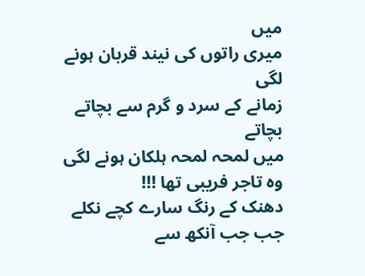میں
میری راتوں کی نیند قربان ہونے لگی
زمانے کے سرد و گرم سے بچاتے بچاتے
میں لمحہ لمحہ ہلکان ہونے لگی
وہ تاجر فریبی تھا !!!
دھنک کے رنگ سارے کچے نکلے
جب جب آنکھ سے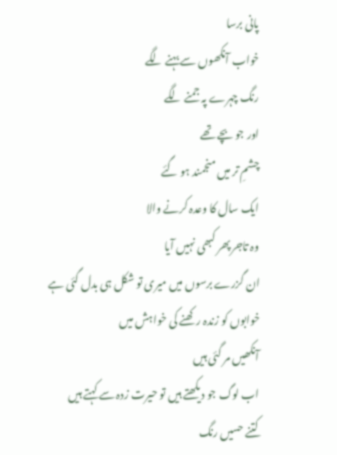پانی برسا
خواب آنکھوں سے بہنے لگے
رنگ چہرے پہ جمنے لگے
اور جو بچے تھے
چشمِ تر میں منجمند ہو گئے
ایک سال کا وعدہ کرنے والا
وہ تاجر پھر کبھی نہیں آیا
ان گزرے برسوں میں میری تو شکل ہی بدل گئی ہے
خوابوں کو زندہ رکھنے کی خواہش میں
آنکھیں مر گئی ہیں
اب لوگ جو دیکھتے ہیں تو حیرت زدہ سے کہتے ہیں
کتنے حسیں رنگ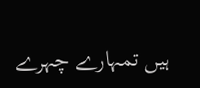ہیں تمہارے چہرے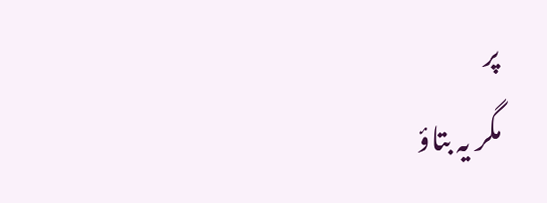پر
مگر یہ بتاؤ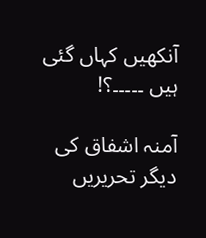آنکھیں کہاں گئی ہیں ۔۔۔۔۔؟!

آمنہ اشفاق کی دیگر تحریریں